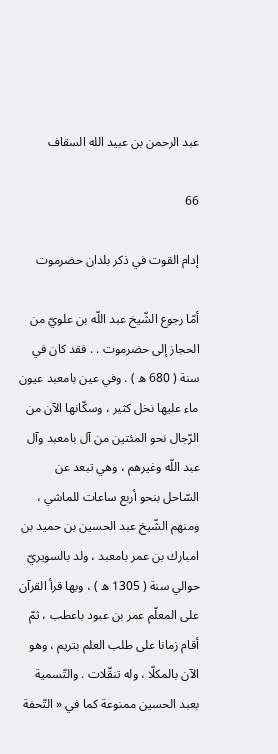عبد الرحمن بن عبيد الله السقاف

66

إدام القوت في ذكر بلدان حضرموت

أمّا رجوع الشّيخ عبد اللّه بن علويّ من الحجاز إلى حضرموت . . فقد كان في سنة ( 680 ه ) . وفي عين بامعبد عيون ماء عليها نخل كثير ، وسكّانها الآن من الرّجال نحو المئتين من آل بامعبد وآل عبد اللّه وغيرهم ، وهي تبعد عن السّاحل بنحو أربع ساعات للماشي ، ومنهم الشّيخ عبد الحسين بن حميد بن امبارك بن عمر بامعبد ، ولد بالسويريّ حوالي سنة ( 1305 ه ) ، وبها قرأ القرآن على المعلّم عمر بن عبود باعطب ، ثمّ أقام زمانا على طلب العلم بتريم ، وهو الآن بالمكلّا ، وله تنقّلات . والتّسمية بعبد الحسين ممنوعة كما في « التّحفة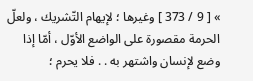» [ 9 / 373 ] وغيرها ؛ لإيهام التّشريك ، ولعلّ الحرمة مقصورة على الواضع الأوّل ، أمّا إذا وضع لإنسان واشتهر به . . فلا يحرم ؛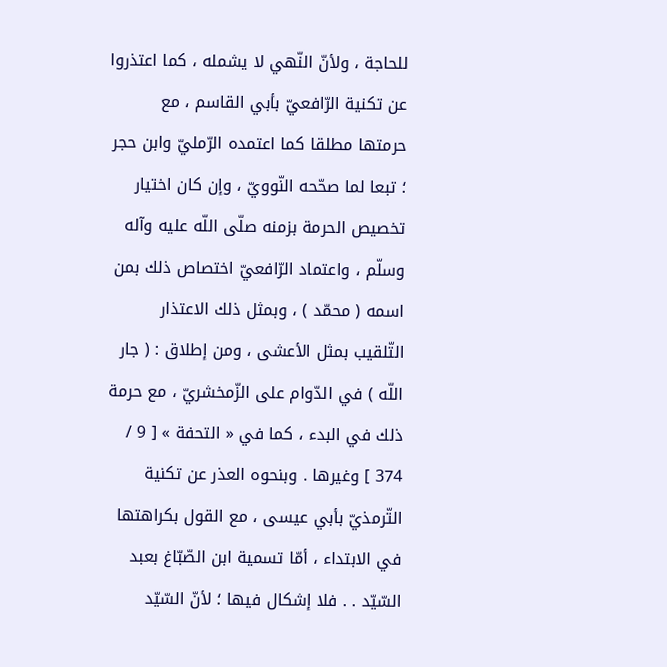للحاجة ، ولأنّ النّهي لا يشمله ، كما اعتذروا عن تكنية الرّافعيّ بأبي القاسم ، مع حرمتها مطلقا كما اعتمده الرّمليّ وابن حجر ؛ تبعا لما صحّحه النّوويّ ، وإن كان اختيار تخصيص الحرمة بزمنه صلّى اللّه عليه وآله وسلّم ، واعتماد الرّافعيّ اختصاص ذلك بمن اسمه ( محمّد ) ، وبمثل ذلك الاعتذار التّلقيب بمثل الأعشى ، ومن إطلاق : ( جار اللّه ) في الدّوام على الزّمخشريّ ، مع حرمة ذلك في البدء ، كما في « التحفة » [ 9 / 374 ] وغيرها . وبنحوه العذر عن تكنية التّرمذيّ بأبي عيسى ، مع القول بكراهتها في الابتداء ، أمّا تسمية ابن الصّبّاغ بعبد السّيّد . . فلا إشكال فيها ؛ لأنّ السّيّد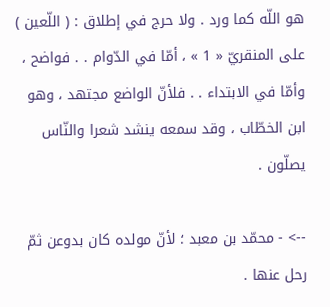هو اللّه كما ورد . ولا حرج في إطلاق : ( اللّعين ) على المنقريّ « 1 » ، أمّا في الدّوام . . فواضح ، وأمّا في الابتداء . . فلأنّ الواضع مجتهد ، وهو ابن الخطّاب ، وقد سمعه ينشد شعرا والنّاس يصلّون .

--> - محمّد بن معبد ؛ لأنّ مولده كان بدوعن ثمّ رحل عنها .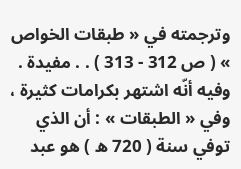وترجمته في « طبقات الخواص » ( ص 312 - 313 ) . . مفيدة . وفيه أنّه اشتهر بكرامات كثيرة ، وفي « الطبقات » : أن الذي توفي سنة ( 720 ه ) هو عبد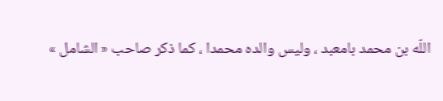اللّه بن محمد بامعبد ، وليس والده محمدا ، كما ذكر صاحب « الشامل »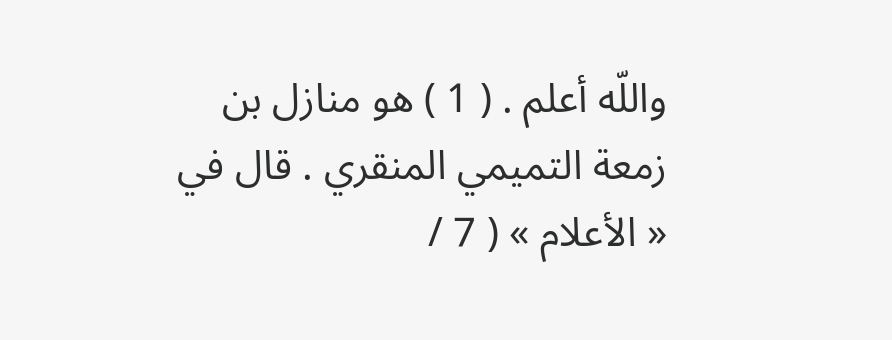واللّه أعلم . ( 1 ) هو منازل بن زمعة التميمي المنقري . قال في « الأعلام » ( 7 /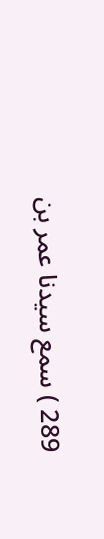289 ) سمع سيدنا عمر بن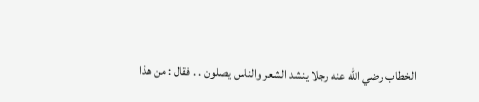الخطاب رضي اللّه عنه رجلا ينشد الشعر والناس يصلون . . فقال : من هذا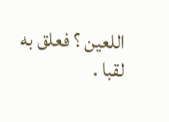اللعين ؟ فعلق به لقبا .